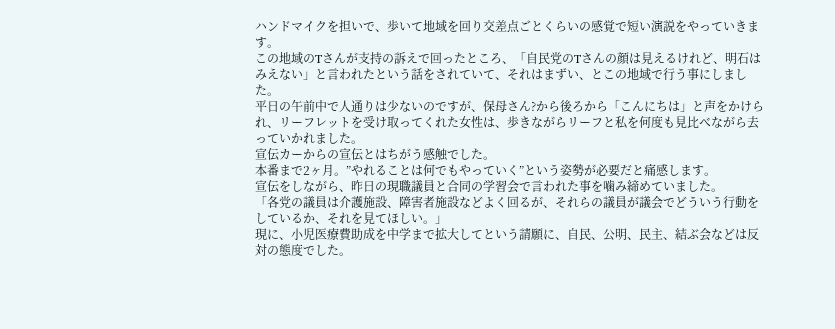ハンドマイクを担いで、歩いて地域を回り交差点ごとくらいの感覚で短い演説をやっていきます。
この地域のTさんが支持の訴えで回ったところ、「自民党のTさんの顔は見えるけれど、明石はみえない」と言われたという話をされていて、それはまずい、とこの地域で行う事にしました。
平日の午前中で人通りは少ないのですが、保母さん?から後ろから「こんにちは」と声をかけられ、リーフレットを受け取ってくれた女性は、歩きながらリーフと私を何度も見比べながら去っていかれました。
宣伝カーからの宣伝とはちがう感触でした。
本番まで2ヶ月。”やれることは何でもやっていく”という姿勢が必要だと痛感します。
宣伝をしながら、昨日の現職議員と合同の学習会で言われた事を噛み締めていました。
「各党の議員は介護施設、障害者施設などよく回るが、それらの議員が議会でどういう行動をしているか、それを見てほしい。」
現に、小児医療費助成を中学まで拡大してという請願に、自民、公明、民主、結ぶ会などは反対の態度でした。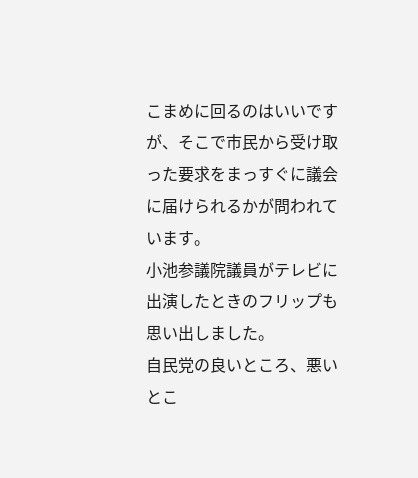こまめに回るのはいいですが、そこで市民から受け取った要求をまっすぐに議会に届けられるかが問われています。
小池参議院議員がテレビに出演したときのフリップも思い出しました。
自民党の良いところ、悪いとこ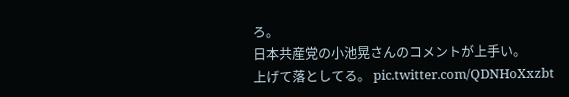ろ。
日本共産党の小池晃さんのコメントが上手い。
上げて落としてる。 pic.twitter.com/QDNHoXxzbt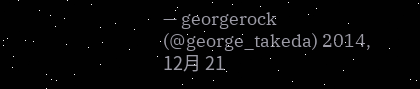— georgerock (@george_takeda) 2014, 12月 21